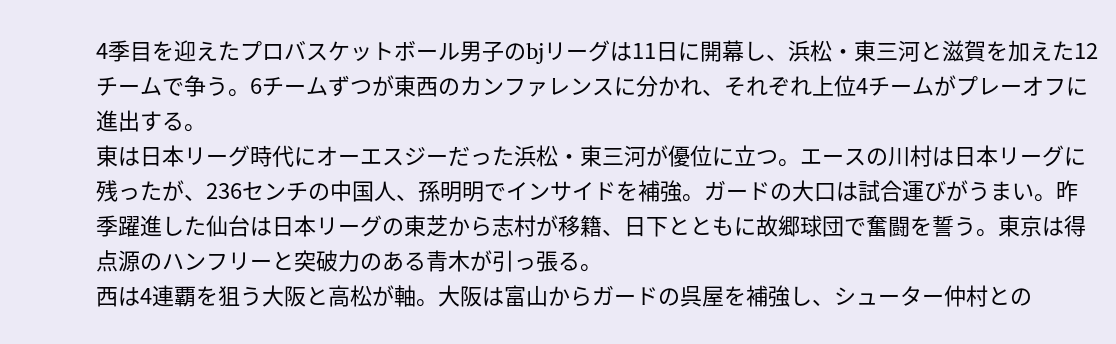4季目を迎えたプロバスケットボール男子のbjリーグは11日に開幕し、浜松・東三河と滋賀を加えた12チームで争う。6チームずつが東西のカンファレンスに分かれ、それぞれ上位4チームがプレーオフに進出する。
東は日本リーグ時代にオーエスジーだった浜松・東三河が優位に立つ。エースの川村は日本リーグに残ったが、236センチの中国人、孫明明でインサイドを補強。ガードの大口は試合運びがうまい。昨季躍進した仙台は日本リーグの東芝から志村が移籍、日下とともに故郷球団で奮闘を誓う。東京は得点源のハンフリーと突破力のある青木が引っ張る。
西は4連覇を狙う大阪と高松が軸。大阪は富山からガードの呉屋を補強し、シューター仲村との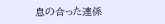息の合った連係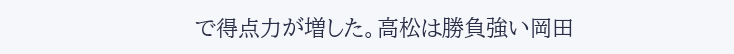で得点力が増した。高松は勝負強い岡田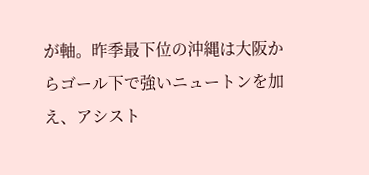が軸。昨季最下位の沖縄は大阪からゴール下で強いニュートンを加え、アシスト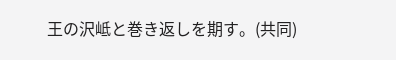王の沢岻と巻き返しを期す。(共同)